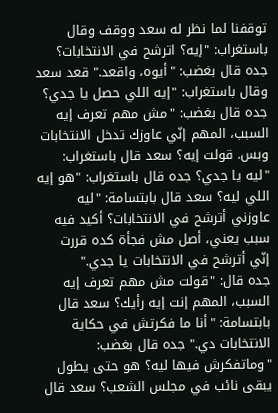توقفنا لما نظر له سعد ووقف وقال باستغراب: "إيه؟ اترشح في الانتخابات؟ جده قال بغضب: "أيوه، واقعد." قعد سعد وقال باستغراب: "إيه اللي حصل يا جدي؟ جده قال بغضب: "مش مهم تعرف إيه السبب، المهم إنّي عاوزك تدخل الانتخابات وبس. قولت إيه؟ سعد قال باستغراب: "ليه يا جدي؟ جده قال باستغراب: "هو إيه اللي ليه؟ سعد قال بابتسامة: "ليه عاوزني أترشح في الانتخابات؟ أكيد فيه سبب يعني، أصل مش فجأة كده قررت إنّي أترشح في الانتخابات يا جدي."
جده قال: "قولت مش مهم تعرف إيه السبب، المهم إنت إيه رأيك؟ سعد قال بابتسامة: "أنا ما فكرتش في حكاية الانتخابات دي." جده قال بغضب: "وماتفكرش فيها ليه؟ هو حتى يطول يبقى نائب في مجلس الشعب؟ سعد قال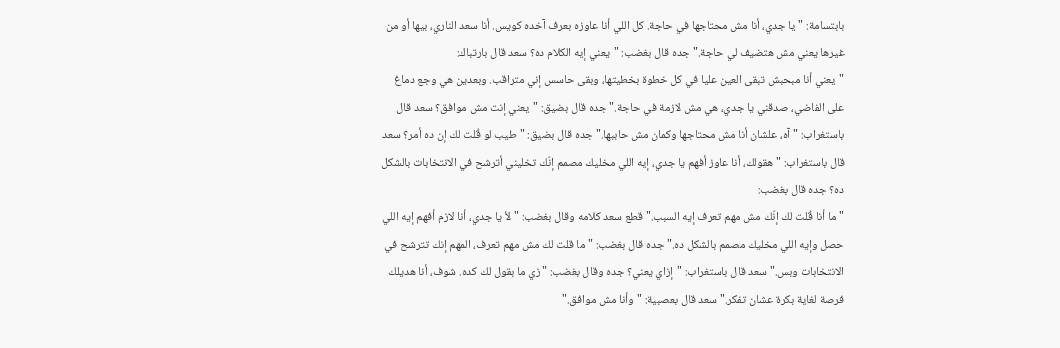بابتسامة: "يا جدي، أنا مش محتاجها في حاجة. كل اللي أنا عاوزه بعرف آخده كويس. أنا سعد الناري، بيها أو من غيرها يعني مش هتضيف لي حاجة." جده قال بغضب: "يعني إيه الكلام ده؟ سعد قال بارتباك:
"يعني أنا مبحبش تبقى العين عليا في كل خطوة بخطيتها، وبقى حاسس إني متراقب. وبعدين هي وجع دماغ على الفاضي، صدقني يا جدي، هي مش لازمة في حاجة." جده قال بضيق: "يعني إنت مش موافق؟ سعد قال باستغراب: "آه، علشان أنا مش محتاجها وكمان مش حاببها." جده قال بضيق: "طيب لو قُلت لك إن ده أمر؟ سعد قال باستغراب: "هقولك، أنا عاوز أفهم يا جدي، إيه اللي مخليك مصمم إنّك تخليني أترشح في الانتخابات بالشكل ده؟ جده قال بغضب:
"ما أنا قُلت لك إنّك مش مهم تعرف إيه السبب." قطع سعد كلامه وقال بغضب: "لأ يا جدي، أنا لازم أفهم إيه اللي حصل وإيه اللي مخليك مصمم بالشكل ده." جده قال بغضب: "ما قلت لك مش مهم تعرف، المهم إنك تترشح في الانتخابات وبس." سعد قال باستغراب: "إزاي يعني؟ جده وقال بغضب: "زي ما بقول لك كده. شوف، أنا هديلك فرصة لغاية بكرة عشان تفكر." سعد قال بعصبية: "وأنا مش موافق."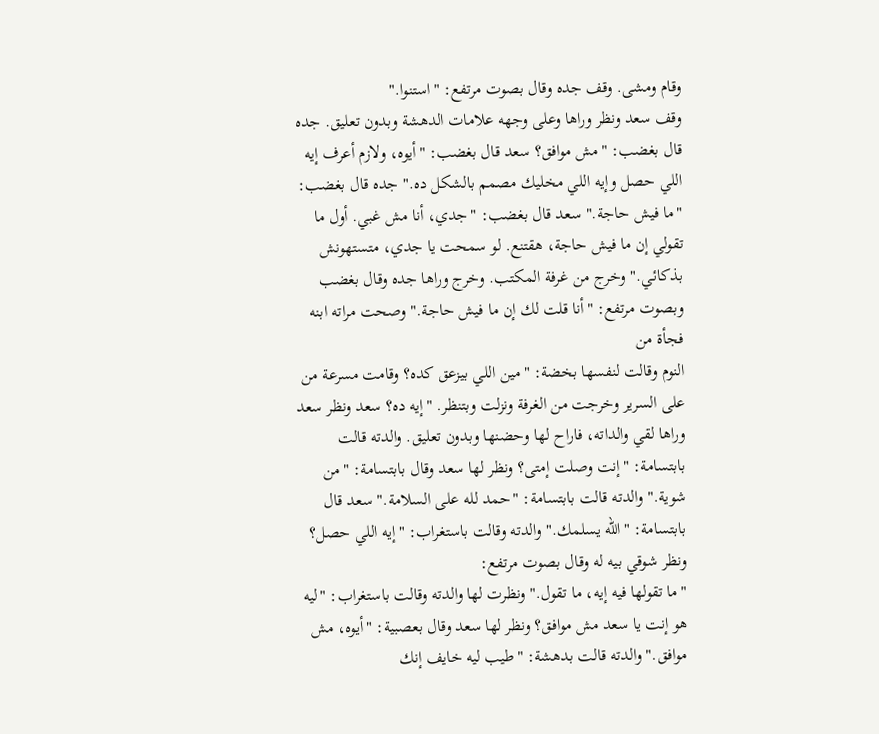وقام ومشى. وقف جده وقال بصوت مرتفع: "استنوا."
وقف سعد ونظر وراها وعلى وجهه علامات الدهشة وبدون تعليق. جده قال بغضب: "مش موافق؟ سعد قال بغضب: "أيوه، ولازم أعرف إيه اللي حصل وإيه اللي مخليك مصمم بالشكل ده." جده قال بغضب: "ما فيش حاجة." سعد قال بغضب: "جدي، أنا مش غبي. أول ما تقولي إن ما فيش حاجة، هقتنع. لو سمحت يا جدي، متستهونش بذكائي." وخرج من غرفة المكتب. وخرج وراها جده وقال بغضب وبصوت مرتفع: "أنا قلت لك إن ما فيش حاجة." وصحت مراته ابنه فجأة من
النوم وقالت لنفسها بخضة: "مين اللي بيزعق كده؟ وقامت مسرعة من على السرير وخرجت من الغرفة ونزلت وبتنظر. "إيه ده؟ سعد ونظر سعد وراها لقي والداته، فاراح لها وحضنها وبدون تعليق. والدته قالت بابتسامة: "إنت وصلت إمتى؟ ونظر لها سعد وقال بابتسامة: "من شوية." والدته قالت بابتسامة: "حمد لله على السلامة." سعد قال بابتسامة: "الله يسلمك." والدته وقالت باستغراب: "إيه اللي حصل؟ ونظر شوقي بيه له وقال بصوت مرتفع:
"ما تقولها فيه إيه، ما تقول." ونظرت لها والدته وقالت باستغراب: "ليه هو إنت يا سعد مش موافق؟ ونظر لها سعد وقال بعصبية: "أيوه، مش موافق." والدته قالت بدهشة: "طيب ليه خايف إنك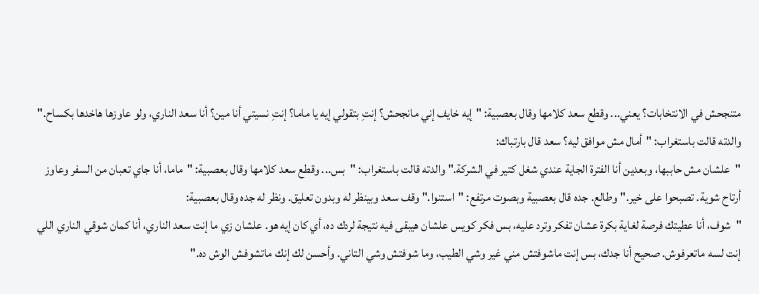متنجحش في الانتخابات؟ يعني... وقطع سعد كلامها وقال بعصبية: "إيه خايف إني مانجحش؟ إنتِ بتقولي إيه يا ماما؟ إنتِ نسيتي أنا مين؟ أنا سعد الناري، ولو عاوزها هاخدها بكساح." والدته قالت باستغراب: "أمال مش موافق ليه؟ سعد قال بارتباك:
"علشان مش حاببها، وبعدين أنا الفترة الجاية عندي شغل كتير في الشركة." والدته قالت باستغراب: "بس... وقطع سعد كلامها وقال بعصبية: "ماما، أنا جاي تعبان من السفر وعاوز أرتاح شوية. تصبحوا على خير." وطالع. جده قال بعصبية وبصوت مرتفع: "استنوا." وقف سعد وبينظر له وبدون تعليق. ونظر له جده وقال بعصبية:
"شوف، أنا عطيتك فرصة لغاية بكرة عشان تفكر وترد عليه، بس فكر كويس علشان هيبقى فيه نتيجة لردك ده، أي كان إيه هو. علشان زي ما إنت سعد الناري، أنا كمان شوقي الناري اللي إنت لسه ماتعرفوش. صحيح أنا جدك، بس إنت ماشوفتش مني غير وشي الطيب، وما شوفتش وشي التاني. وأحسن لك إنك ماتشوفش الوش ده."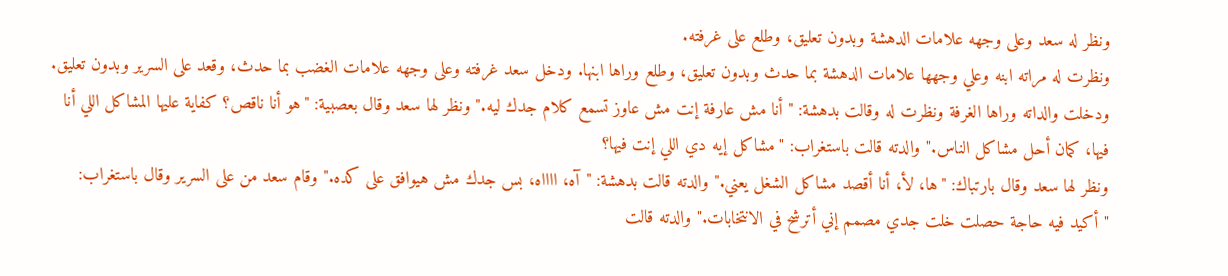ونظر له سعد وعلى وجهه علامات الدهشة وبدون تعليق، وطلع على غرفته.
ونظرت له مراته ابنه وعلي وجهها علامات الدهشة بما حدث وبدون تعليق، وطلع وراها ابنها. ودخل سعد غرفته وعلى وجهه علامات الغضب بما حدث، وقعد على السرير وبدون تعليق. ودخلت والداته وراها الغرفة ونظرت له وقالت بدهشة: "أنا مش عارفة إنت مش عاوز تسمع كلام جدك ليه." ونظر لها سعد وقال بعصبية: "هو أنا ناقص؟ كفاية عليها المشاكل اللي أنا فيها، كمان أحل مشاكل الناس." والدته قالت باستغراب: "مشاكل إيه دي اللي إنت فيها؟
ونظر لها سعد وقال بارتباك: "ها، لأ، أنا أقصد مشاكل الشغل يعني." والدته قالت بدهشة: "آه، ااااه، بس جدك مش هيوافق على كده." وقام سعد من على السرير وقال باستغراب: "أكيد فيه حاجة حصلت خلت جدي مصمم إني أترشح في الانتخابات." والدته قالت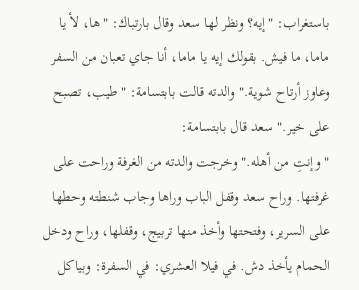باستغراب: "إيه؟ ونظر لها سعد وقال بارتباك: "ها، لأ يا ماما، ما فيش. بقولك إيه يا ماما، أنا جاي تعبان من السفر وعاوز أرتاح شوية." والدته قالت بابتسامة: "طيب، تصبح على خير." سعد قال بابتسامة:
"وإنتِ من أهله." وخرجت والدته من الغرفة وراحت على غرفتها. وراح سعد وقفل الباب وراها وجاب شنطته وحطها على السرير، وفتحتها وأخذ منها تربيج، وقفلها، وراح ودخل الحمام يأخذ دش. في فيلا العشري: في السفرة: وبياكل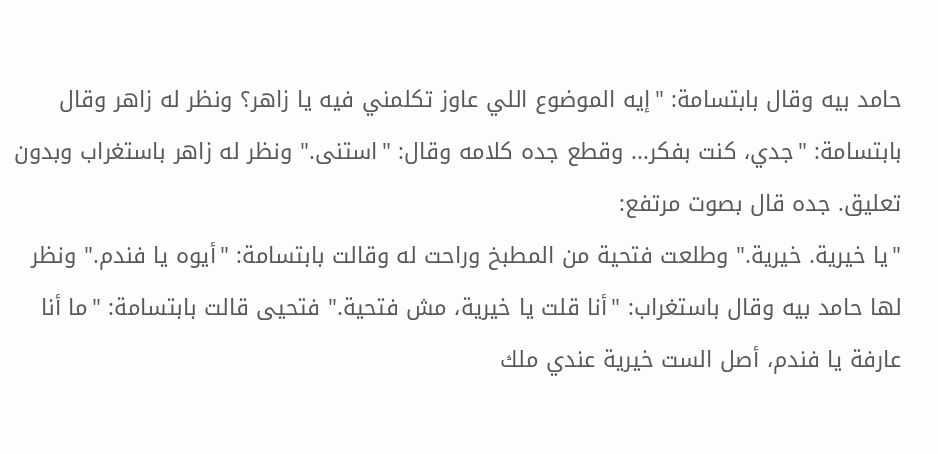حامد بيه وقال بابتسامة: "إيه الموضوع اللي عاوز تكلمني فيه يا زاهر؟ ونظر له زاهر وقال بابتسامة: "جدي، كنت بفكر... وقطع جده كلامه وقال: "استنى." ونظر له زاهر باستغراب وبدون تعليق. جده قال بصوت مرتفع:
"يا خيرية. خيرية." وطلعت فتحية من المطبخ وراحت له وقالت بابتسامة: "أيوه يا فندم." ونظر لها حامد بيه وقال باستغراب: "أنا قلت يا خيرية، مش فتحية." فتحيى قالت بابتسامة: "ما أنا عارفة يا فندم، أصل الست خيرية عندي ملك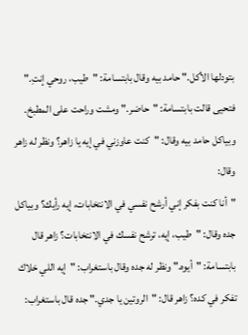بتودلها الأكل." حامد بيه وقال بابتسامة: "طيب، روحي إنتِ." فتحيى قالت بابتسامة: "حاضر." ومشت وراحت على المطبخ. وبياكل حامد بيه وقال: "كنت عاوزني في إيه يا زاهر؟ ونظر له زاهر وقال:
"أنا كنت بفكر إني أرشح نفسي في الانتخابات، إيه رأيك؟ وبياكل جده وقال: "طيب، إيه، ترشح نفسك في الانتخابات؟ زاهر قال بابتسامة: "أيوه." ونظر له جده وقال باستغراب: "إيه اللي خلاك تفكر في كده؟ زاهر قال: "الروتين يا جدي." جده قال باستغراب: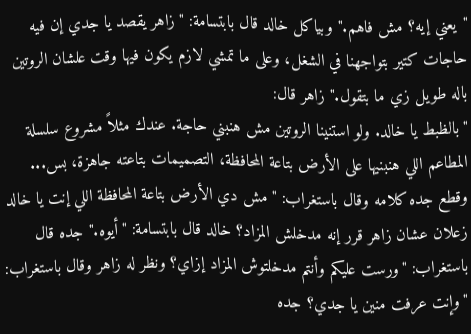"يعني إيه؟ مش فاهم." وبياكل خالد قال بابتسامة: "زاهر يقصد يا جدي إن فيه حاجات كتير بتواجهنا في الشغل، وعلى ما تمشي لازم يكون فيها وقت علشان الروتين باله طويل زي ما بتقول." زاهر قال:
"بالظبط يا خالد. ولو استنينا الروتين مش هنبني حاجة. عندك مثلاً مشروع سلسلة المطاعم اللي هنبنيها على الأرض بتاعة المحافظة، التصميمات بتاعته جاهزة، بس... وقطع جده كلامه وقال باستغراب: "مش دي الأرض بتاعة المحافظة اللي إنت يا خالد زعلان عشان زاهر قرر إنه مدخلش المزاد؟ خالد قال بابتسامة: "أيوه." جده قال باستغراب: "ورست عليكم وأنتم مدخلتوش المزاد إزاي؟ ونظر له زاهر وقال باستغراب: "وإنت عرفت منين يا جدي؟ جده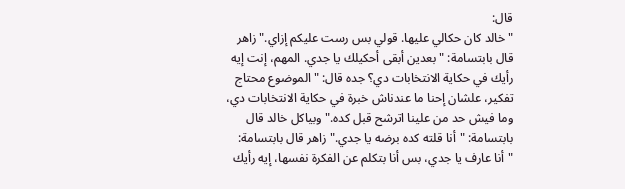قال:
"خالد كان حكالي عليها. قولي بس رست عليكم إزاي." زاهر قال بابتسامة: "بعدين أبقى أحكيلك يا جدي. المهم، إنت إيه رأيك في حكاية الانتخابات دي؟ جده قال: "الموضوع محتاج تفكير، علشان إحنا ما عندناش خبرة في حكاية الانتخابات دي، وما فيش حد من علينا اترشح قبل كده." وبياكل خالد قال بابتسامة: "أنا قلته كده برضه يا جدي." زاهر قال بابتسامة: "أنا عارف يا جدي، بس أنا بتكلم عن الفكرة نفسها، إيه رأيك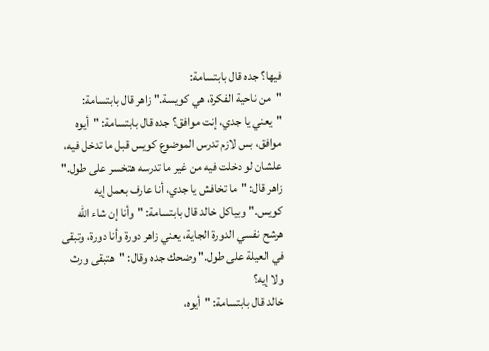فيها؟ جده قال بابتسامة:
"من ناحية الفكرة، هي كويسة." زاهر قال بابتسامة: "يعني يا جدي، إنت موافق؟ جده قال بابتسامة: "أيوه موافق، بس لازم تدرس الموضوع كويس قبل ما تدخل فيه، علشان لو دخلت فيه من غير ما تدرسه هتخسر على طول." زاهر قال: "ما تخافش يا جدي، أنا عارف بعمل إيه كويس." وبياكل خالد قال بابتسامة: "وأنا إن شاء الله هرشح نفسي الدورة الجاية، يعني زاهر دورة وأنا دورة، وتبقى في العيلة على طول." وضحك جده وقال: "هتبقى ورث ولا إيه؟
خالد قال بابتسامة: "أيوه،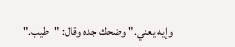وإيه يعني." وضحك جده وقال: "طيب."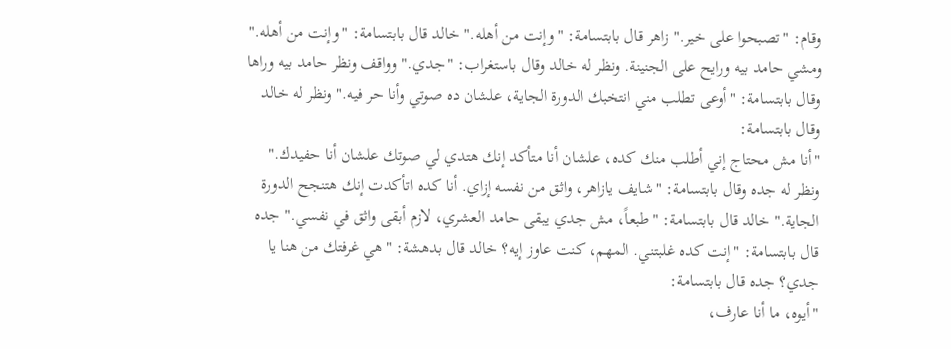وقام: "تصبحوا على خير." زاهر قال بابتسامة: "وإنت من أهله." خالد قال بابتسامة: "وإنت من أهله." ومشي حامد بيه ورايح على الجنينة. ونظر له خالد وقال باستغراب: "جدي." وواقف ونظر حامد بيه وراها وقال بابتسامة: "أوعى تطلب مني انتخبك الدورة الجاية، علشان ده صوتي وأنا حر فيه." ونظر له خالد وقال بابتسامة:
"أنا مش محتاج إني أطلب منك كده، علشان أنا متأكد إنك هتدي لي صوتك علشان أنا حفيدك." ونظر له جده وقال بابتسامة: "شايف يازاهر، واثق من نفسه إزاي. أنا كده اتأكدت إنك هتنجح الدورة الجاية." خالد قال بابتسامة: "طبعاً، مش جدي يبقى حامد العشري، لازم أبقى واثق في نفسي." جده قال بابتسامة: "إنت كده غلبتني. المهم، كنت عاوز إيه؟ خالد قال بدهشة: "هي غرفتك من هنا يا جدي؟ جده قال بابتسامة:
"أيوه، ما أنا عارف،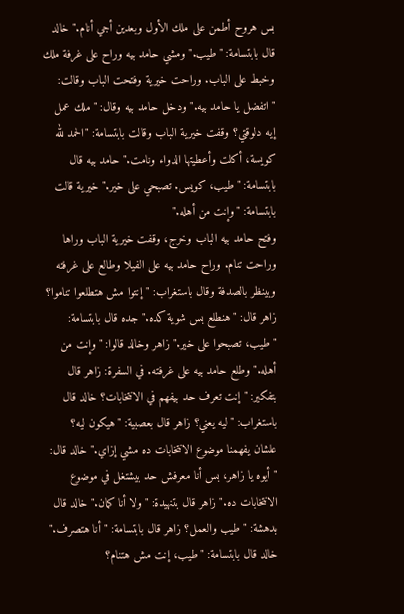بس هروح أطمن على ملك الأول وبعدين أجي أنام." خالد قال بابتسامة: "طيب." ومشي حامد بيه وراح على غرفة ملك وخبط على الباب. وراحت خيرية وفتحت الباب وقالت: "اتفضل يا حامد بيه." ودخل حامد بيه وقال: "ملك عمل إيه دلوقتي؟ وقفت خيرية الباب وقالت بابتسامة: "الحمد لله كويسة، أكلت وأعطيتها الدواء ونامت." حامد بيه قال بابتسامة: "طيب، كويس. تصبحي على خير." خيرية قالت بابتسامة: "وإنت من أهله."
وفتح حامد بيه الباب وخرج، وقفت خيرية الباب وراها وراحت تنام. وراح حامد بيه على الفيلا وطالع على غرفته وبينظر بالصدفة وقال باستغراب: "إنتوا مش هتطلعوا تناموا؟ زاهر قال: "هنطلع بس شوية كده." جده قال بابتسامة: "طيب، تصبحوا على خير." زاهر وخالد قالوا: "وإنت من أهله." وطلع حامد بيه على غرفته. في السفرة: زاهر قال بتفكير: "إنت تعرف حد بيفهم في الانتخابات؟ خالد قال باستغراب: "ليه يعني؟ زاهر قال بعصبية: "هيكون ليه؟
علشان يفهمنا موضوع الانتخابات ده مشي إزاي." خالد قال: "أيوه يا زاهر، بس أنا معرفش حد بيشتغل في موضوع الانتخابات ده." زاهر قال بتنهيدة: "ولا أنا كمان." خالد قال بدهشة: "طيب والعمل؟ زاهر قال بابتسامة: "أنا هتصرف." خالد قال بابتسامة: "طيب، إنت مش هتنام؟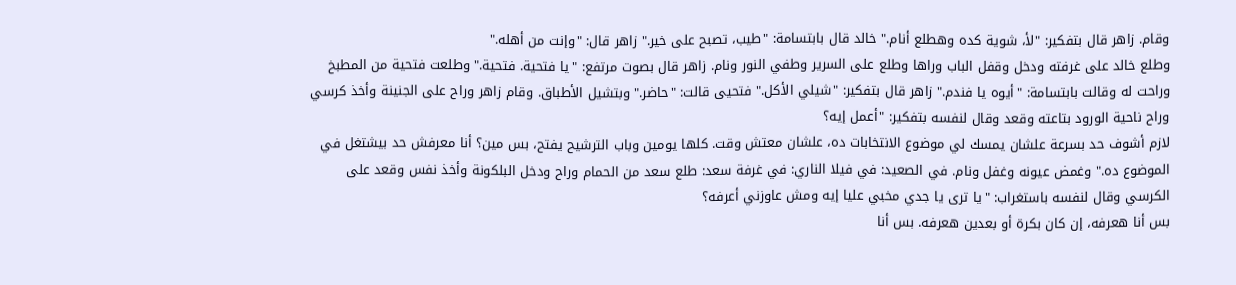وقام. زاهر قال بتفكير: "لأ، شوية كده وهطلع أنام." خالد قال بابتسامة: "طيب، تصبح على خير." زاهر قال: "وإنت من أهله."
وطلع خالد على غرفته ودخل وقفل الباب وراها وطلع على السرير وطفي النور ونام. زاهر قال بصوت مرتفع: "يا فتحية. فتحية." وطلعت فتحية من المطبخ وراحت له وقالت بابتسامة: "أيوه يا فندم." زاهر قال بتفكير: "شيلي الأكل." فتحيى قالت: "حاضر." وبتشيل الأطباق. وقام زاهر وراح على الجنينة وأخذ كرسي وراح ناحية الورود بتاعته وقعد وقال لنفسه بتفكير: "أعمل إيه؟
لازم أشوف حد بسرعة علشان يمسك لي موضوع الانتخابات ده، علشان معتش وقت. كلها يومين وباب الترشيح يفتح، بس مين؟ أنا معرفش حد بيشتغل في الموضوع ده." وغمض عيونه وغفل ونام. في الصعيد: في فيلا الناري: في غرفة سعد: طلع سعد من الحمام وراح ودخل البلكونة وأخذ نفس وقعد على الكرسي وقال لنفسه باستغراب: "يا ترى يا جدي مخبي عليا إيه ومش عاوزني أعرفه؟
بس أنا هعرفه، إن كان بكرة أو بعدين هعرفه. بس أنا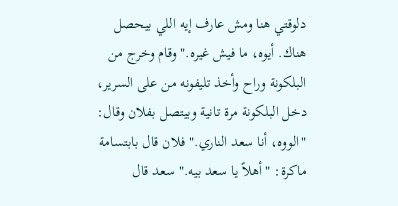دلوقتي هنا ومش عارف إيه اللي بيحصل هناك. أيوه، ما فيش غيره." وقام وخرج من البلكونة وراح وأخذ تليفونه من على السرير، دخل البلكونة مرة تانية وبيتصل بفلان وقال: "الووه، أنا سعد الناري." فلان قال بابتسامة ماكرة: "أهلاً يا سعد بيه." سعد قال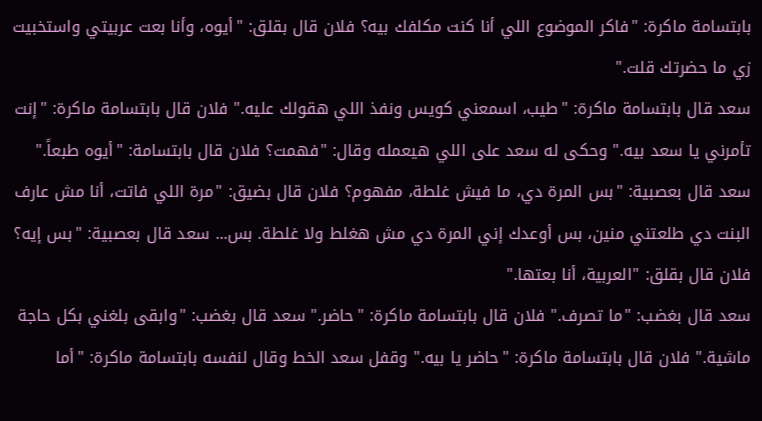بابتسامة ماكرة: "فاكر الموضوع اللي أنا كنت مكلفك بيه؟ فلان قال بقلق: "أيوه، وأنا بعت عربيتي واستخبيت زي ما حضرتك قلت."
سعد قال بابتسامة ماكرة: "طيب، اسمعني كويس ونفذ اللي هقولك عليه." فلان قال بابتسامة ماكرة: "إنت تأمرني يا سعد بيه." وحكى له سعد على اللي هيعمله وقال: "فهمت؟ فلان قال بابتسامة: "أيوه طبعاً." سعد قال بعصبية: "بس المرة دي، ما فيش غلطة، مفهوم؟ فلان قال بضيق: "مرة اللي فاتت، أنا مش عارف البنت دي طلعتني منين، بس أوعدك إني المرة دي مش هغلط ولا غلطة. بس... سعد قال بعصبية: "بس إيه؟ فلان قال بقلق: "العربية، أنا بعتها."
سعد قال بغضب: "ما تصرف." فلان قال بابتسامة ماكرة: "حاضر." سعد قال بغضب: "وابقى بلغني بكل حاجة ماشية." فلان قال بابتسامة ماكرة: "حاضر يا بيه." وقفل سعد الخط وقال لنفسه بابتسامة ماكرة: "أما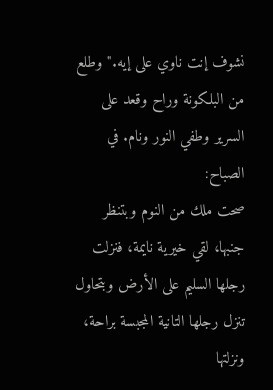نشوف إنت ناوي على إيه." وطلع من البلكونة وراح وقعد على السرير وطفي النور ونام. في الصباح:
صحت ملك من النوم وبتنظر جنبها، لقي خيرية نايمة، فنزلت رجلها السليم على الأرض وبتحاول تنزل رجلها التانية المجبسة براحة، ونزلتها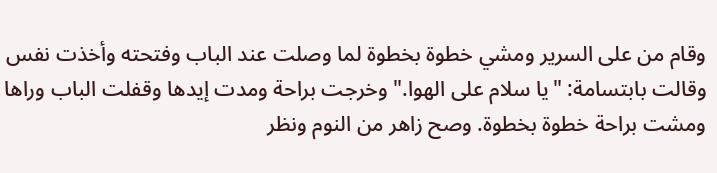وقام من على السرير ومشي خطوة بخطوة لما وصلت عند الباب وفتحته وأخذت نفس وقالت بابتسامة: "يا سلام على الهوا." وخرجت براحة ومدت إيدها وقفلت الباب وراها ومشت براحة خطوة بخطوة. وصح زاهر من النوم ونظر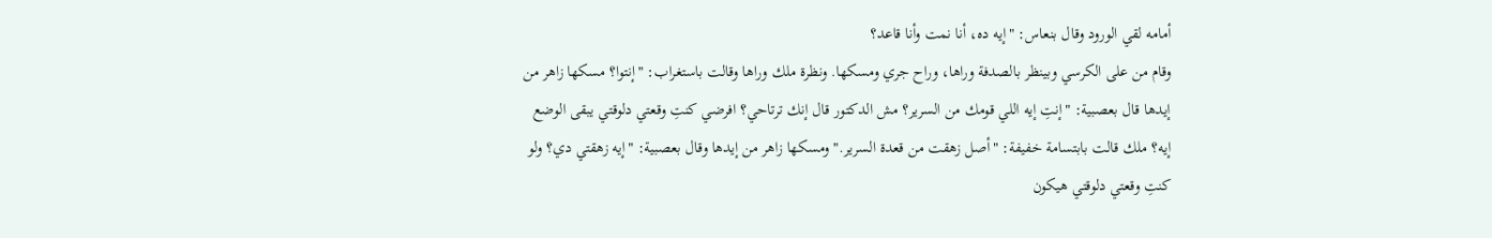أمامه لقي الورود وقال بنعاس: "إيه ده، أنا نمت وأنا قاعد؟
وقام من على الكرسي وبينظر بالصدفة وراها، وراح جري ومسكها. ونظرة ملك وراها وقالت باستغراب: "إنتوا؟ مسكها زاهر من إيدها قال بعصبية: "إنتِ إيه اللي قومك من السرير؟ مش الدكتور قال إنك ترتاحي؟ افرضي كنتِ وقعتي دلوقتي يبقى الوضع إيه؟ ملك قالت بابتسامة خفيفة: "أصل زهقت من قعدة السرير." ومسكها زاهر من إيدها وقال بعصبية: "إيه زهقتي دي؟ ولو كنتِ وقعتي دلوقتي هيكون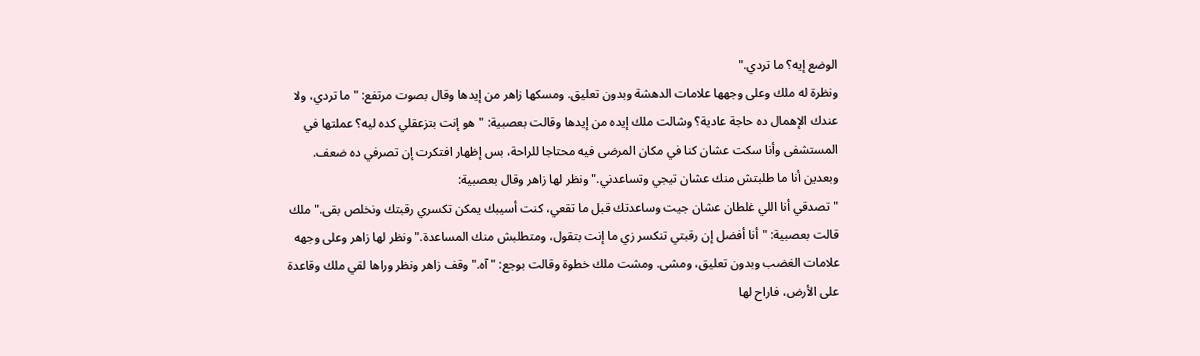الوضع إيه؟ ما تردي."
ونظرة له ملك وعلى وجهها علامات الدهشة وبدون تعليق. ومسكها زاهر من إيدها وقال بصوت مرتفع: "ما تردي، ولا عندك الإهمال ده حاجة عادية؟ وشالت ملك إيده من إيدها وقالت بعصبية: "هو إنت بتزعقلي كده ليه؟ عملتها في المستشفى وأنا سكت عشان كنا في مكان المرضى فيه محتاجا للراحة، بس إظهار افتكرت إن تصرفي ده ضعف. وبعدين أنا ما طلبتش منك عشان تيجي وتساعدني." ونظر لها زاهر وقال بعصبية:
"تصدقي أنا اللي غلطان عشان جيت وساعدتك قبل ما تقعي، كنت أسيبك يمكن تكسري رقبتك ونخلص بقى." ملك قالت بعصبية: "أنا أفضل إن رقبتي تنكسر زي ما إنت بتقول، ومتطلبش منك المساعدة." ونظر لها زاهر وعلى وجهه علامات الغضب وبدون تعليق، ومشى. ومشت ملك خطوة وقالت بوجع: "آه." وقف زاهر ونظر وراها لقي ملك وقاعدة على الأرض، فاراح لها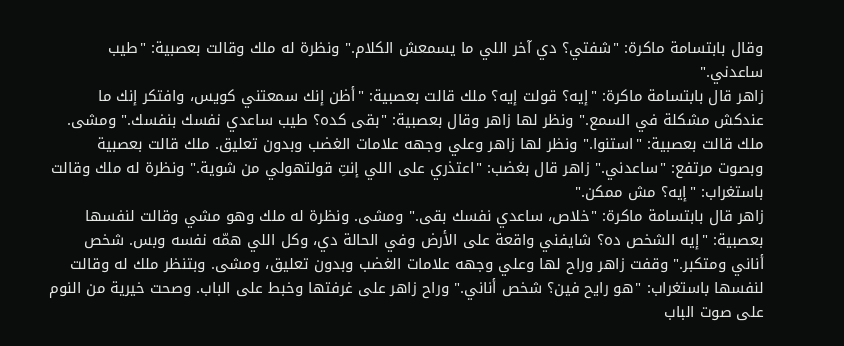وقال بابتسامة ماكرة: "شفتي؟ دي آخر اللي ما يسمعش الكلام." ونظرة له ملك وقالت بعصبية: "طيب ساعدني."
زاهر قال بابتسامة ماكرة: "إيه؟ قولت إيه؟ ملك قالت بعصبية: "أظن إنك سمعتني كويس، وافتكر إنك ما عندكش مشكلة في السمع." ونظر لها زاهر وقال بعصبية: "بقى كده؟ طيب ساعدي نفسك بنفسك." ومشى. ملك قالت بعصبية: "استنوا." ونظر لها زاهر وعلي وجهه علامات الغضب وبدون تعليق. ملك قالت بعصبية وبصوت مرتفع: "ساعدني." زاهر قال بغضب: "اعتذري على اللي إنتِ قولتهولي من شوية." ونظرة له ملك وقالت باستغراب: "إيه؟ مش ممكن."
زاهر قال بابتسامة ماكرة: "خلاص، ساعدي نفسك بقى." ومشى. ونظرة له ملك وهو مشي وقالت لنفسها بعصبية: "إيه الشخص ده؟ شايفني واقعة على الأرض وفي الحالة دي، وكل اللي همّه نفسه وبس. شخص أناني ومتكبر." وقفت زاهر وراح لها وعلي وجهه علامات الغضب وبدون تعليق، ومشى. وبتنظر ملك له وقالت لنفسها باستغراب: "هو رايح فين؟ شخص أناني." وراح زاهر على غرفتها وخبط على الباب. وصحت خيرية من النوم على صوت الباب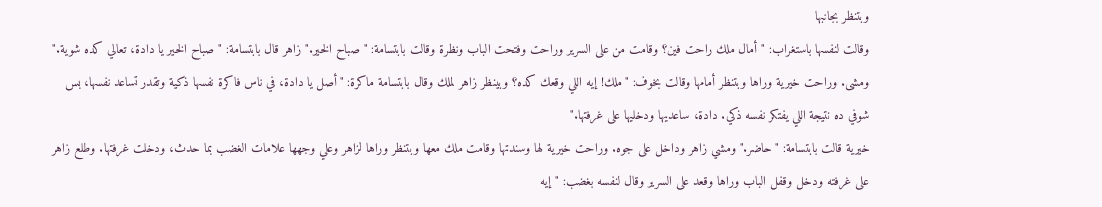وبتنظر بجانبها
وقالت لنفسها باستغراب: "أمال ملك راحت فين؟ وقامت من على السرير وراحت وفتحت الباب ونظرة وقالت بابتسامة: "صباح الخير." زاهر قال بابتسامة: "صباح الخير يا دادة، تعالي كده شوية." ومشى. وراحت خيرية وراها وبتنظر أمامها وقالت بخوف: "ملك! إيه اللي وقعك كده؟ وبينظر زاهر لملك وقال بابتسامة ماكرة: "أصل يا دادة، في ناس فاكرة نفسها ذكية وتقدر تساعد نفسها، بس شوفي ده نتيجة اللي يفتكر نفسه ذكي. دادة، ساعديها ودخليها على غرفتها."
خيرية قالت بابتسامة: "حاضر." ومشي زاهر وداخل على جوه. وراحت خيرية لها وسندتها وقامت ملك معها وبتنظر وراها لزاهر وعلي وجهها علامات الغضب بما حدث، ودخلت غرفتها. وطلع زاهر على غرفته ودخل وقفل الباب وراها وقعد على السرير وقال لنفسه بغضب: "إيه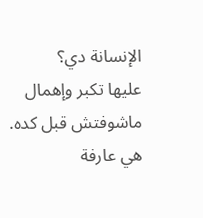الإنسانة دي؟
عليها تكبر وإهمال ماشوفتش قبل كده. هي عارفة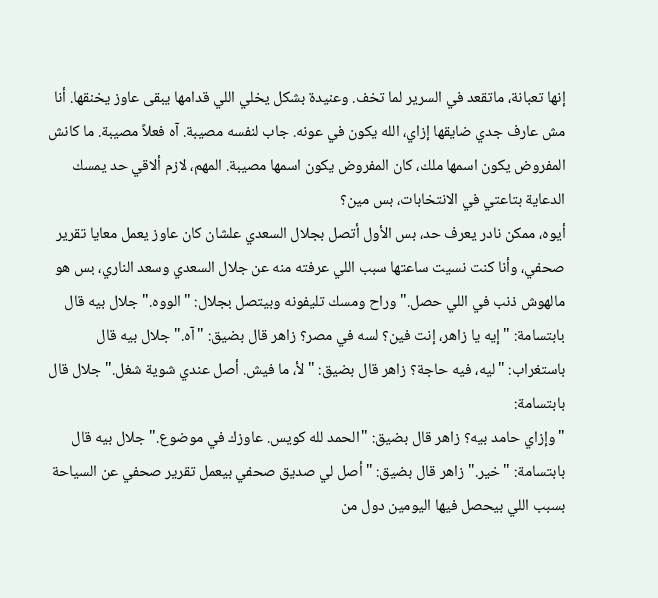إنها تعبانة، ماتقعد في السرير لما تخف. وعنيدة بشكل يخلي اللي قدامها يبقى عاوز يخنقها. أنا مش عارف جدي ضايقها إزاي، الله يكون في عونه. جاب لنفسه مصيبة. آه فعلاً مصيبة. ما كانش المفروض يكون اسمها ملك، كان المفروض يكون اسمها مصيبة. المهم، لازم ألاقي حد يمسك الدعاية بتاعتي في الانتخابات، بس مين؟
أيوه، ممكن نادر يعرف حد، بس الأول أتصل بجلال السعدي علشان كان عاوز يعمل معايا تقرير صحفي، وأنا كنت نسيت ساعتها سبب اللي عرفته منه عن جلال السعدي وسعد الناري، بس هو مالهوش ذنب في اللي حصل." وراح ومسك تليفونه وبيتصل بجلال: "الووه." جلال بيه قال بابتسامة: "إيه يا زاهر، إنت فين؟ لسه في مصر؟ زاهر قال بضيق: "آه." جلال بيه قال باستغراب: "ليه، فيه حاجة؟ زاهر قال بضيق: "لأ، ما فيش. أصل عندي شوية شغل." جلال قال بابتسامة:
"وإزاي حامد بيه؟ زاهر قال بضيق: "الحمد لله كويس. عاوزك في موضوع." جلال بيه قال بابتسامة: "خير." زاهر قال بضيق: "أصل لي صديق صحفي بيعمل تقرير صحفي عن السياحة بسبب اللي بيحصل فيها اليومين دول من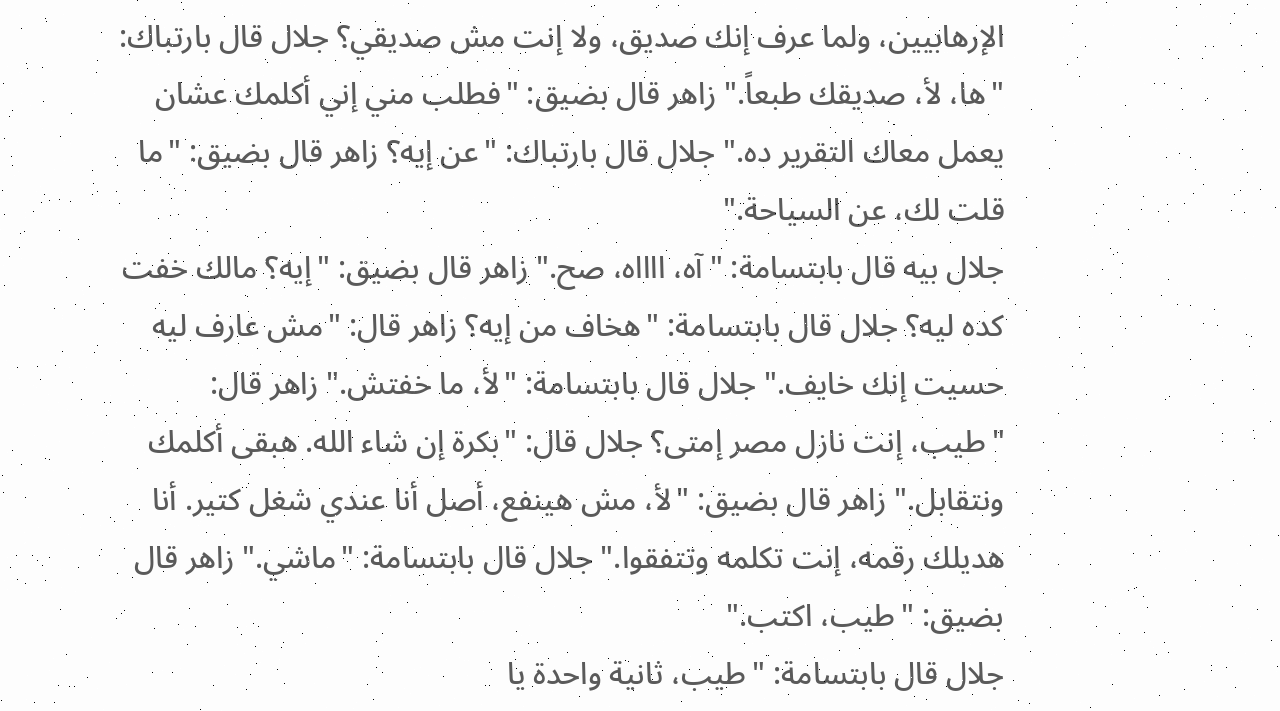الإرهابيين، ولما عرف إنك صديق، ولا إنت مش صديقي؟ جلال قال بارتباك: "ها، لأ، صديقك طبعاً." زاهر قال بضيق: "فطلب مني إني أكلمك عشان يعمل معاك التقرير ده." جلال قال بارتباك: "عن إيه؟ زاهر قال بضيق: "ما قلت لك، عن السياحة."
جلال بيه قال بابتسامة: "آه، ااااه، صح." زاهر قال بضيق: "إيه؟ مالك خفت كده ليه؟ جلال قال بابتسامة: "هخاف من إيه؟ زاهر قال: "مش عارف ليه حسيت إنك خايف." جلال قال بابتسامة: "لأ، ما خفتش." زاهر قال: "طيب، إنت نازل مصر إمتى؟ جلال قال: "بكرة إن شاء الله. هبقى أكلمك ونتقابل." زاهر قال بضيق: "لأ، مش هينفع، أصل أنا عندي شغل كتير. أنا هديلك رقمه، إنت تكلمه وتتفقوا." جلال قال بابتسامة: "ماشي." زاهر قال بضيق: "طيب، اكتب."
جلال قال بابتسامة: "طيب، ثانية واحدة يا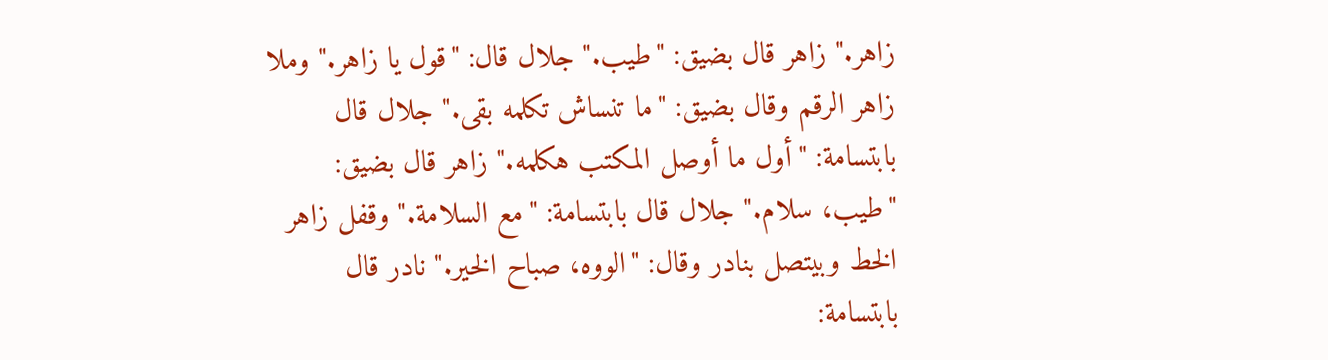زاهر." زاهر قال بضيق: "طيب." جلال قال: "قول يا زاهر." وملا زاهر الرقم وقال بضيق: "ما تنساش تكلمه بقى." جلال قال بابتسامة: "أول ما أوصل المكتب هكلمه." زاهر قال بضيق: "طيب، سلام." جلال قال بابتسامة: "مع السلامة." وقفل زاهر الخط وبيتصل بنادر وقال: "الووه، صباح الخير." نادر قال بابتسامة: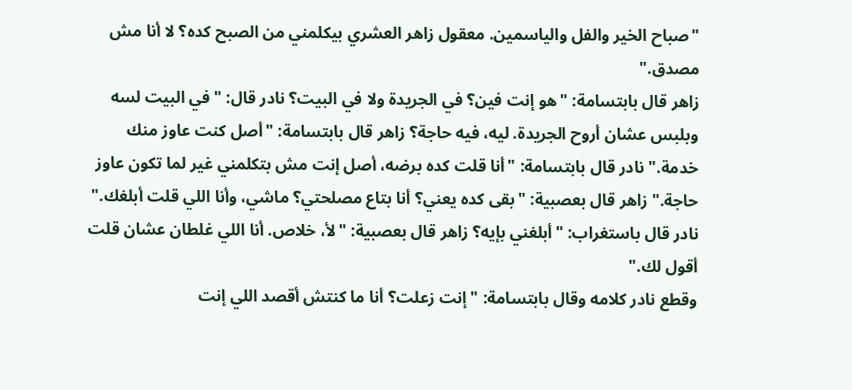"صباح الخير والفل والياسمين. معقول زاهر العشري بيكلمني من الصبح كده؟ لا أنا مش مصدق."
زاهر قال بابتسامة: "هو إنت فين؟ في الجريدة ولا في البيت؟ نادر قال: "في البيت لسه وبلبس عشان أروح الجريدة. ليه، فيه حاجة؟ زاهر قال بابتسامة: "أصل كنت عاوز منك خدمة." نادر قال بابتسامة: "أنا قلت كده برضه، أصل إنت مش بتكلمني غير لما تكون عاوز حاجة." زاهر قال بعصبية: "بقى كده يعني؟ أنا بتاع مصلحتي؟ ماشي، وأنا اللي قلت أبلغك." نادر قال باستغراب: "أبلغني بإيه؟ زاهر قال بعصبية: "لأ، خلاص. أنا اللي غلطان عشان قلت أقول لك."
وقطع نادر كلامه وقال بابتسامة: "إنت زعلت؟ أنا ما كنتش أقصد اللي إنت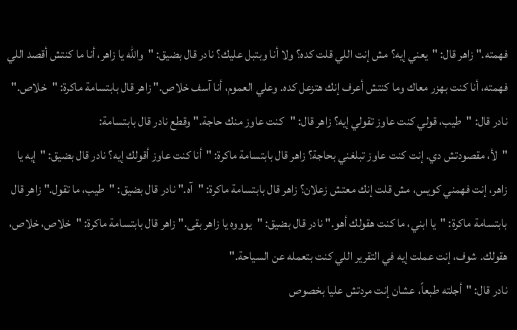فهمته." زاهر قال: "يعني إيه؟ مش إنت اللي قلت كده؟ ولا أنا وبتبل عليك؟ نادر قال بضيق: "والله يا زاهر، أنا ما كنتش أقصد اللي فهمته، أنا كنت بهزر معاك وما كنتش أعرف إنك هتزعل كده. وعلي العموم، أنا آسف خلاص." زاهر قال بابتسامة ماكرة: "خلاص." نادر قال: "طيب، قولي كنت عاوز تقولي إيه؟ زاهر قال: "كنت عاوز منك حاجة." وقطع نادر قال بابتسامة:
"لأ، مقصودتش دي. إنت كنت عاوز تبلغني بحاجة؟ زاهر قال بابتسامة ماكرة: "أنا كنت عاوز أقولك إيه؟ نادر قال بضيق: "إيه يا زاهر، إنت فهمني كويس، مش قلت إنك معتش زعلان؟ زاهر قال بابتسامة ماكرة: "آه." نادر قال بضيق: "طيب، ما تقول." زاهر قال بابتسامة ماكرة: "يا ابني، ما كنت هقولك أهو." نادر قال بضيق: "يوووه يا زاهر بقى." زاهر قال بابتسامة ماكرة: "خلاص، خلاص، هقولك. شوف، إنت عملت إيه في التقرير اللي كنت بتعمله عن السياحة."
نادر قال: "أجلته طبعاً، عشان إنت مردتش عليا بخصوص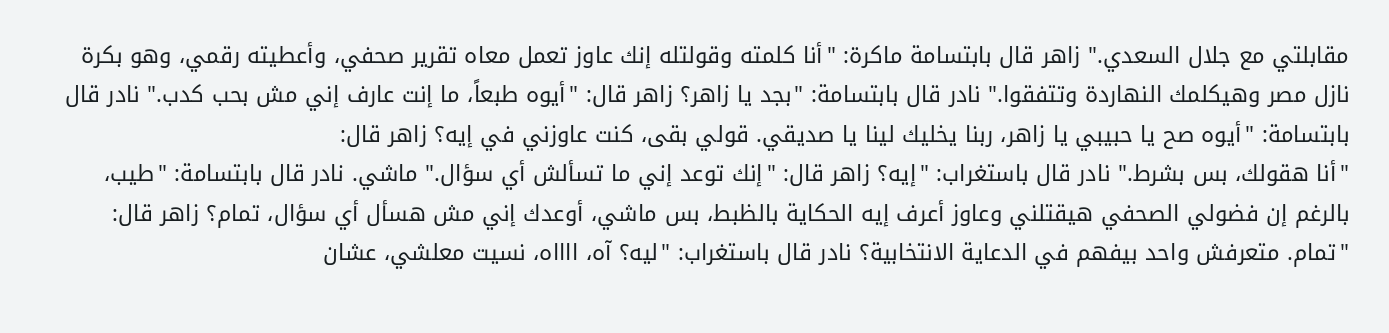مقابلتي مع جلال السعدي." زاهر قال بابتسامة ماكرة: "أنا كلمته وقولتله إنك عاوز تعمل معاه تقرير صحفي، وأعطيته رقمي، وهو بكرة نازل مصر وهيكلمك النهاردة وتتفقوا." نادر قال بابتسامة: "بجد يا زاهر؟ زاهر قال: "أيوه طبعاً، ما إنت عارف إني مش بحب كدب." نادر قال بابتسامة: "أيوه صح يا حبيبي يا زاهر، ربنا يخليك لينا يا صديقي. قولي بقى، كنت عاوزني في إيه؟ زاهر قال:
"أنا هقولك، بس بشرط." نادر قال باستغراب: "إيه؟ زاهر قال: "إنك توعد إني ما تسألش أي سؤال." ماشي. نادر قال بابتسامة: "طيب، بالرغم إن فضولي الصحفي هيقتلني وعاوز أعرف إيه الحكاية بالظبط، بس ماشي، أوعدك إني مش هسأل أي سؤال، تمام؟ زاهر قال: "تمام. متعرفش واحد بيفهم في الدعاية الانتخابية؟ نادر قال باستغراب: "ليه؟ آه، ااااه، نسيت معلشي، عشان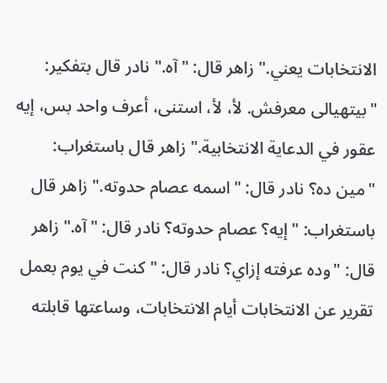الانتخابات يعني." زاهر قال: "آه." نادر قال بتفكير:
"بيتهيالى معرفش. لأ، لأ، استنى، أعرف واحد بس، إيه عقور في الدعاية الانتخابية." زاهر قال باستغراب: "مين ده؟ نادر قال: "اسمه عصام حدوته." زاهر قال باستغراب: "إيه؟ عصام حدوته؟ نادر قال: "آه." زاهر قال: "وده عرفته إزاي؟ نادر قال: "كنت في يوم بعمل تقرير عن الانتخابات أيام الانتخابات، وساعتها قابلته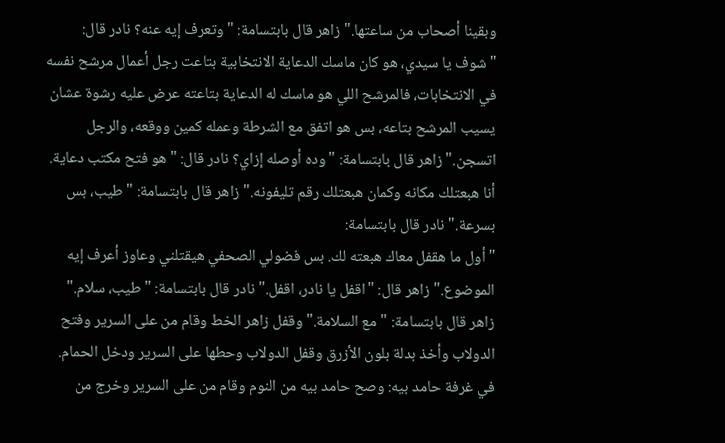وبقينا أصحاب من ساعتها." زاهر قال بابتسامة: "وتعرف إيه عنه؟ نادر قال:
"شوف يا سيدي، هو كان ماسك الدعاية الانتخابية بتاعت رجل أعمال مرشح نفسه في الانتخابات، فالمرشح اللي هو ماسك له الدعاية بتاعته عرض عليه رشوة عشان يسيب المرشح بتاعه، بس هو اتفق مع الشرطة وعمله كمين ووقعه، والرجل اتسجن." زاهر قال بابتسامة: "وده أوصله إزاي؟ نادر قال: "هو فتح مكتب دعاية. أنا هبعتلك مكانه وكمان هبعتلك رقم تليفونه." زاهر قال بابتسامة: "طيب، بس بسرعة." نادر قال بابتسامة:
"أول ما هقفل معاك هبعته لك. بس فضولي الصحفي هيقتلني وعاوز أعرف إيه الموضوع." زاهر قال: "اقفل يا نادر، اقفل." نادر قال بابتسامة: "طيب، سلام." زاهر قال بابتسامة: "مع السلامة." وقفل زاهر الخط وقام من على السرير وفتح الدولاب وأخذ بدلة بلون الأزرق وقفل الدولاب وحطها على السرير ودخل الحمام. في غرفة حامد بيه: وصح حامد بيه من النوم وقام من على السرير وخرج من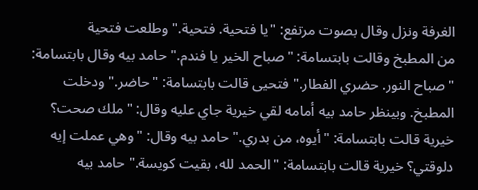الغرفة ونزل وقال بصوت مرتفع: "يا فتحية. فتحية." وطلعت فتحية
من المطبخ وقالت بابتسامة: "صباح الخير يا فندم." حامد بيه وقال بابتسامة: "صباح النور. حضري الفطار." فتحيى قالت بابتسامة: "حاضر." ودخلت المطبخ. وبينظر حامد بيه أمامه لقي خيرية جاي عليه وقال: "ملك صحت؟ خيرية قالت بابتسامة: "أيوه، من بدري." حامد بيه وقال: "وهي عملت إيه دلوقتي؟ خيرية قالت بابتسامة: "الحمد لله، بقيت كويسة." حامد بيه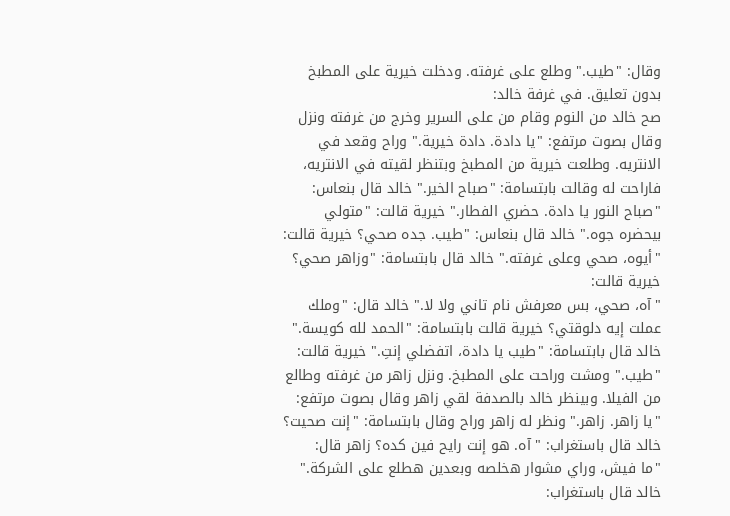وقال: "طيب." وطلع على غرفته. ودخلت خيرية على المطبخ بدون تعليق. في غرفة خالد:
صح خالد من النوم وقام من على السرير وخرج من غرفته ونزل وقال بصوت مرتفع: "يا دادة. دادة خيرية." وراح وقعد في الانتريه. وطلعت خيرية من المطبخ وبتنظر لقيته في الانتريه، فاراحت له وقالت بابتسامة: "صباح الخير." خالد قال بنعاس: "صباح النور يا دادة. حضري الفطار." خيرية قالت: "متولي بيحضره جوه." خالد قال بنعاس: "طيب. جده صحي؟ خيرية قالت: "أيوه، صحي وعلى غرفته." خالد قال بابتسامة: "وزاهر صحي؟ خيرية قالت:
"آه، صحي، بس معرفش نام تاني ولا لا." خالد قال: "وملك عملت إيه دلوقتي؟ خيرية قالت بابتسامة: "الحمد لله كويسة." خالد قال بابتسامة: "طيب يا دادة، اتفضلي إنتِ." خيرية قالت: "طيب." ومشت وراحت على المطبخ. ونزل زاهر من غرفته وطالع من الفيلا. وبينظر خالد بالصدفة لقي زاهر وقال بصوت مرتفع: "يا زاهر. زاهر." ونظر له زاهر وراح وقال بابتسامة: "إنت صحيت؟ خالد قال باستغراب: "آه. هو إنت رايح فين كده؟ زاهر قال:
"ما فيش، وراي مشوار هخلصه وبعدين هطلع على الشركة." خالد قال باستغراب: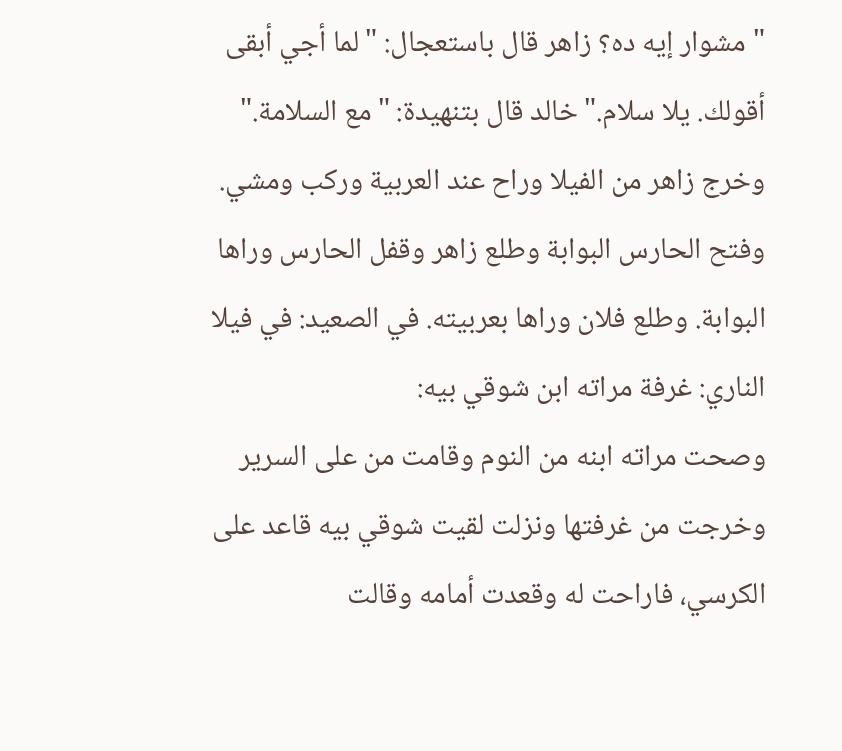"مشوار إيه ده؟ زاهر قال باستعجال: "لما أجي أبقى أقولك. يلا سلام." خالد قال بتنهيدة: "مع السلامة." وخرج زاهر من الفيلا وراح عند العربية وركب ومشي. وفتح الحارس البوابة وطلع زاهر وقفل الحارس وراها البوابة. وطلع فلان وراها بعربيته. في الصعيد: في فيلا الناري: غرفة مراته ابن شوقي بيه:
وصحت مراته ابنه من النوم وقامت من على السرير وخرجت من غرفتها ونزلت لقيت شوقي بيه قاعد على الكرسي، فاراحت له وقعدت أمامه وقالت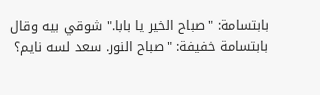بابتسامة: "صباح الخير يا بابا." شوقي بيه وقال بابتسامة خفيفة: "صباح النور. سعد لسه نايم؟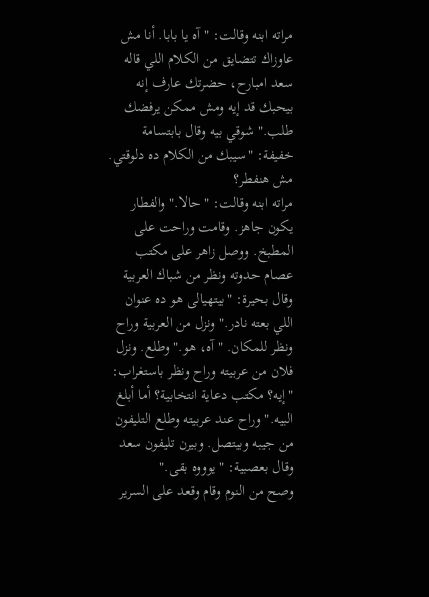مراته ابنه وقالت: "آه يا بابا. أنا مش عاوزاك تتضايق من الكلام اللي قاله سعد امبارح، حضرتك عارف إنه بيحبك قد إيه ومش ممكن يرفضك طلب." شوقي بيه وقال بابتسامة خفيفة: "سيبك من الكلام ده دلوقتي. مش هنفطر؟
مراته ابنه وقالت: "حالا." والفطار يكون جاهز. وقامت وراحت على المطبخ. ووصل زاهر على مكتب عصام حدوته ونظر من شباك العربية وقال بحيرة: "بيتهيالى هو ده عنوان اللي بعته نادر." ونزل من العربية وراح ونظر للمكان. "آه، هو." وطلع. ونزل فلان من عربيته وراح ونظر باستغراب: "إيه؟ مكتب دعاية انتخابية؟ أما أبلغ البيه." وراح عند عربيته وطلع التليفون من جيبه وبيتصل. وبيرن تليفون سعد وقال بعصبية: "يوووه بقى."
وصح من النوم وقام وقعد على السرير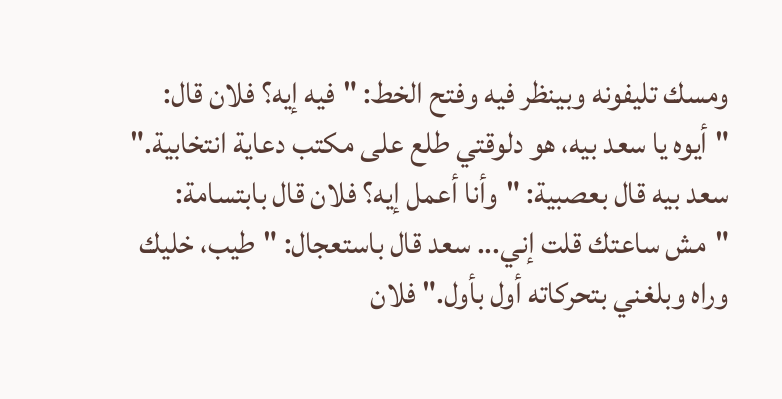ومسك تليفونه وبينظر فيه وفتح الخط: "فيه إيه؟ فلان قال: "أيوه يا سعد بيه، هو دلوقتي طلع على مكتب دعاية انتخابية." سعد بيه قال بعصبية: "وأنا أعمل إيه؟ فلان قال بابتسامة: "مش ساعتك قلت إني... سعد قال باستعجال: "طيب، خليك وراه وبلغني بتحركاته أول بأول." فلان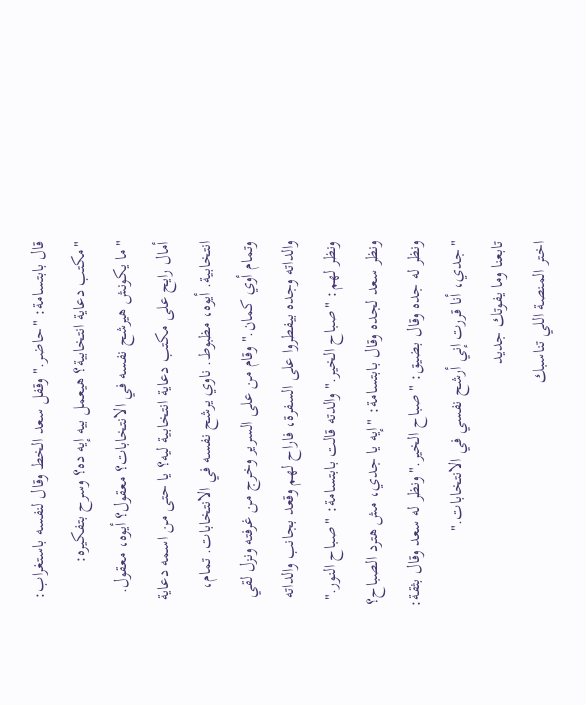قال بابتسامة: "حاضر." وقفل سعد الخط وقال لنفسه باستغراب: "مكتب دعاية انتخابية؟ هيعمل بيه إيه ده؟ وسرح بتفكيره:
"ما يكونش هيرشح نفسه في الانتخابات؟ معقول؟ أيوه، معقول. أمال رايح على مكتب دعاية انتخابية ليه؟ يا حتى من اسمه دعاية انتخابية. أيوه، مظبوط. ناوي يرشح نفسه في الانتخابات. تمام، وتمام أوي كمان." وقام من على السرير وخرج من غرفته ونزل لقي والداته وجده بيفطروا على السفرة، فاراح لهم وقعد بجانب والداته ونظر لهم: "صباح الخير." والدته قالت بابتسامة: "صباح النور." ونظر سعد لجده وقال بابتسامة: "إيه يا جدي، مش هترد الصباح؟
ونظر له جده وقال بضيق: "صباح الخير." ونظر له سعد وقال بثقة: "جدي، أنا قررت إني أرشح نفسي في الانتخابات."
تابعنا وما يفوتك جديد
اختر المنصة اللي تناسبك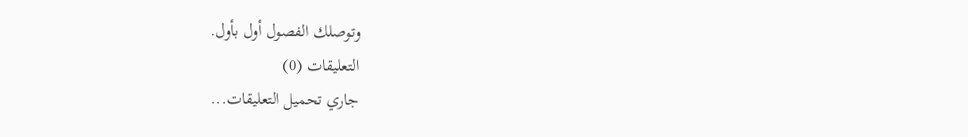وتوصلك الفصول أول بأول.
التعليقات (0)
جاري تحميل التعليقات...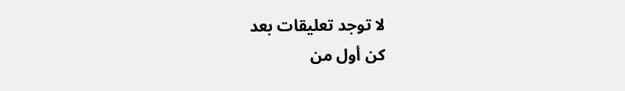لا توجد تعليقات بعد
كن أول من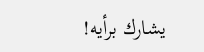يشارك برأيه!